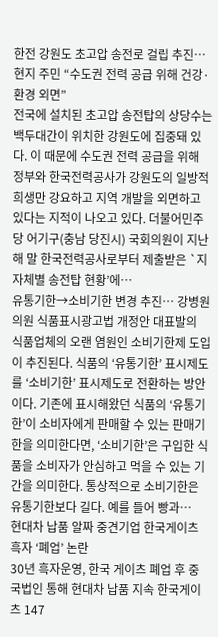한전 강원도 초고압 송전로 걸립 추진… 현지 주민 “수도권 전력 공급 위해 건강·환경 외면”
전국에 설치된 초고압 송전탑의 상당수는 백두대간이 위치한 강원도에 집중돼 있다. 이 때문에 수도권 전력 공급을 위해 정부와 한국전력공사가 강원도의 일방적 희생만 강요하고 지역 개발을 외면하고 있다는 지적이 나오고 있다. 더불어민주당 어기구(충남 당진시) 국회의원이 지난해 말 한국전력공사로부터 제출받은 `지자체별 송전탑 현황’에…
유통기한→소비기한 변경 추진… 강병원 의원 식품표시광고법 개정안 대표발의
식품업체의 오랜 염원인 소비기한제 도입이 추진된다. 식품의 ‘유통기한’ 표시제도를 ‘소비기한’ 표시제도로 전환하는 방안이다. 기존에 표시해왔던 식품의 ‘유통기한’이 소비자에게 판매할 수 있는 판매기한을 의미한다면, ‘소비기한’은 구입한 식품을 소비자가 안심하고 먹을 수 있는 기간을 의미한다. 통상적으로 소비기한은 유통기한보다 길다. 예를 들어 빵과…
현대차 납품 알짜 중견기업 한국게이츠 흑자 ‘폐업’ 논란
30년 흑자운영, 한국 게이츠 폐업 후 중국법인 통해 현대차 납품 지속 한국게이츠 147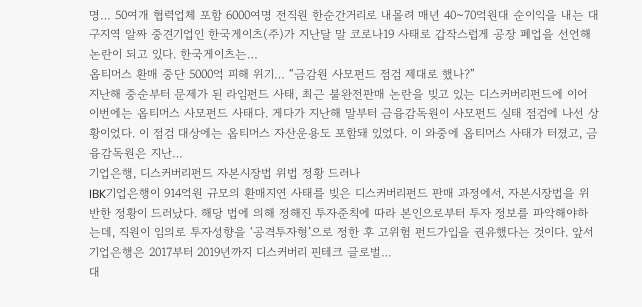명… 50여개 협력업체 포함 6000여명 전직원 한순간거리로 내몰려 매년 40~70억원대 순이익을 내는 대구지역 알짜 중견기업인 한국게이츠(주)가 지난달 말 코로나19 사태로 갑작스럽게 공장 폐업을 선언해 논란이 되고 있다. 한국게이츠는…
옵티머스 환매 중단 5000억 피해 위기… “금감원 사모펀드 점검 제대로 했나?”
지난해 중순부터 문제가 된 라임펀드 사태, 최근 불완전판매 논란을 빚고 있는 디스커버리펀드에 이어 이번에는 옵티머스 사모펀드 사태다. 게다가 지난해 말부터 금융감독원이 사모펀드 실태 점검에 나선 상황이었다. 이 점검 대상에는 옵티머스 자산운용도 포함돼 있었다. 이 와중에 옵티머스 사태가 터졌고, 금융감독원은 지난…
기업은행, 디스커버리펀드 자본시장법 위법 정황 드러나
IBK기업은행이 914억원 규모의 환매지연 사태를 빚은 디스커버리펀드 판매 과정에서, 자본시장법을 위반한 정황이 드러났다. 해당 법에 의해 정해진 투자준칙에 따라 본인으로부터 투자 정보를 파악해야하는데, 직원이 임의로 투자성향을 ‘공격투자형’으로 정한 후 고위험 펀드가입을 권유했다는 것이다. 앞서 기업은행은 2017부터 2019년까지 디스커버리 핀테크 글로벌…
대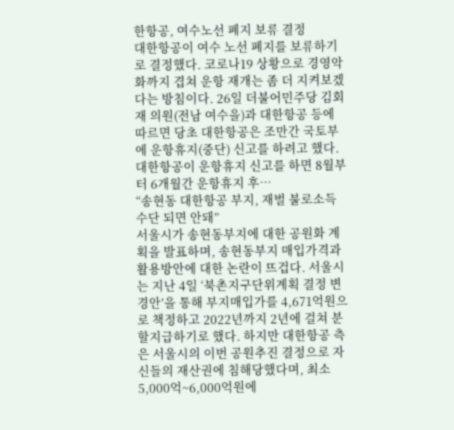한항공, 여수노선 폐지 보류 결정
대한항공이 여수 노선 폐지를 보류하기로 결정했다. 코로나19 상황으로 경영악화까지 겹쳐 운항 재개는 좀 더 지켜보겠다는 방침이다. 26일 더불어민주당 김회재 의원(전남 여수을)과 대한항공 등에 따르면 당초 대한항공은 조만간 국토부에 운항휴지(중단) 신고를 하려고 했다. 대한항공이 운항휴지 신고를 하면 8월부터 6개월간 운항휴지 후…
“송현동 대한항공 부지, 재벌 불로소득 수단 되면 안돼”
서울시가 송현동부지에 대한 공원화 계획을 발표하며, 송현동부지 매입가격과 활용방안에 대한 논란이 뜨겁다. 서울시는 지난 4일 ‘북촌지구단위계획 결정 변경안’을 통해 부지매입가를 4,671억원으로 책정하고 2022년까지 2년에 걸쳐 분할지급하기로 했다. 하지만 대한항공 측은 서울시의 이번 공원추진 결정으로 자신들의 재산권에 침해당했다며, 최소 5,000억~6,000억원에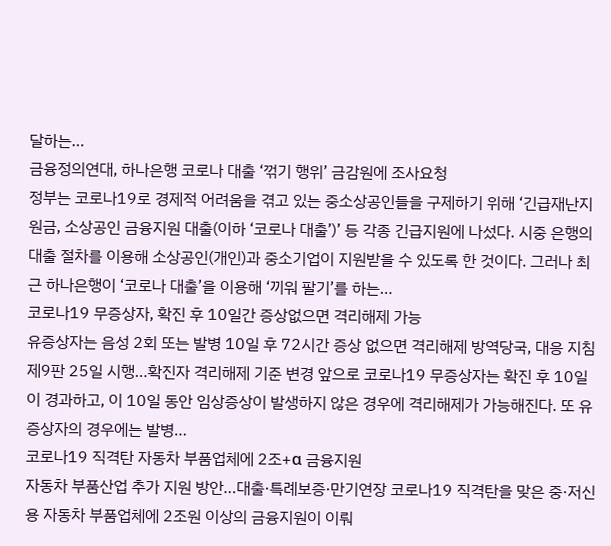달하는…
금융정의연대, 하나은행 코로나 대출 ‘꺾기 행위’ 금감원에 조사요청
정부는 코로나19로 경제적 어려움을 겪고 있는 중소상공인들을 구제하기 위해 ‘긴급재난지원금, 소상공인 금융지원 대출(이하 ‘코로나 대출’)’ 등 각종 긴급지원에 나섰다. 시중 은행의 대출 절차를 이용해 소상공인(개인)과 중소기업이 지원받을 수 있도록 한 것이다. 그러나 최근 하나은행이 ‘코로나 대출’을 이용해 ‘끼워 팔기’를 하는…
코로나19 무증상자, 확진 후 10일간 증상없으면 격리해제 가능
유증상자는 음성 2회 또는 발병 10일 후 72시간 증상 없으면 격리해제 방역당국, 대응 지침 제9판 25일 시행…확진자 격리해제 기준 변경 앞으로 코로나19 무증상자는 확진 후 10일이 경과하고, 이 10일 동안 임상증상이 발생하지 않은 경우에 격리해제가 가능해진다. 또 유증상자의 경우에는 발병…
코로나19 직격탄 자동차 부품업체에 2조+α 금융지원
자동차 부품산업 추가 지원 방안…대출·특례보증·만기연장 코로나19 직격탄을 맞은 중·저신용 자동차 부품업체에 2조원 이상의 금융지원이 이뤄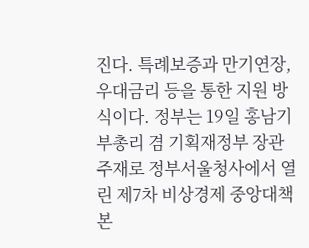진다. 특례보증과 만기연장, 우대금리 등을 통한 지원 방식이다. 정부는 19일 홍남기 부총리 겸 기획재정부 장관 주재로 정부서울청사에서 열린 제7차 비상경제 중앙대책본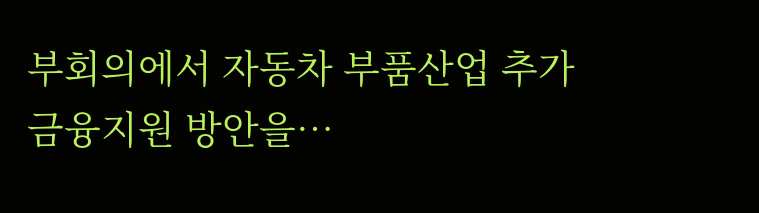부회의에서 자동차 부품산업 추가 금융지원 방안을…